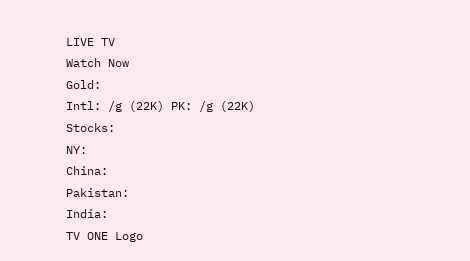LIVE TV
Watch Now
Gold:
Intl: /g (22K) PK: /g (22K)
Stocks:
NY:
China:
Pakistan:
India:
TV ONE Logo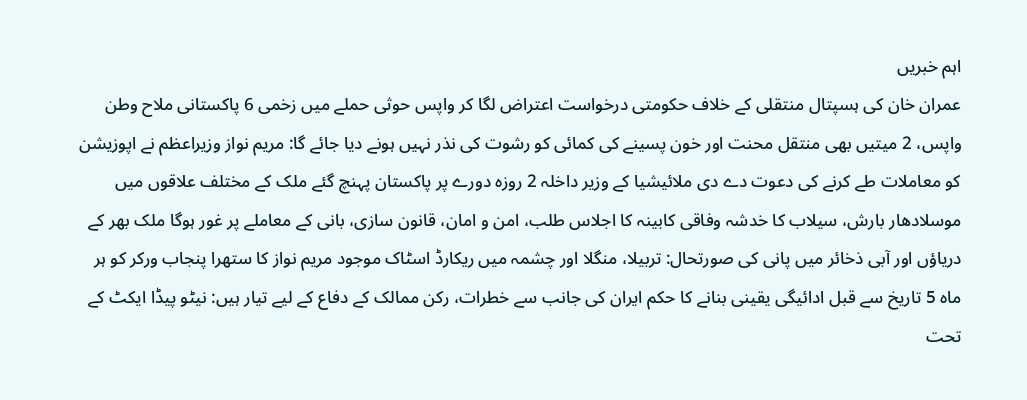اہم خبریں
عمران خان کی ہسپتال منتقلی کے خلاف حکومتی درخواست اعتراض لگا کر واپس حوثی حملے میں زخمی 6 پاکستانی ملاح وطن واپس، 2 میتیں بھی منتقل محنت اور خون پسینے کی کمائی کو رشوت کی نذر نہیں ہونے دیا جائے گا: مریم نواز وزیراعظم نے اپوزیشن کو معاملات طے کرنے کی دعوت دے دی ملائیشیا کے وزیر داخلہ 2 روزہ دورے پر پاکستان پہنچ گئے ملک کے مختلف علاقوں میں موسلادھار بارش، سیلاب کا خدشہ وفاقی کابینہ کا اجلاس طلب، امن و امان، قانون سازی، بانی کے معاملے پر غور ہوگا ملک بھر کے دریاؤں اور آبی ذخائر میں پانی کی صورتحال: تربیلا، منگلا اور چشمہ میں ریکارڈ اسٹاک موجود مریم نواز کا ستھرا پنجاب ورکر کو ہر ماہ 5 تاریخ سے قبل ادائیگی یقینی بنانے کا حکم ایران کی جانب سے خطرات، رکن ممالک کے دفاع کے لیے تیار ہیں: نیٹو پیڈا ایکٹ کے تحت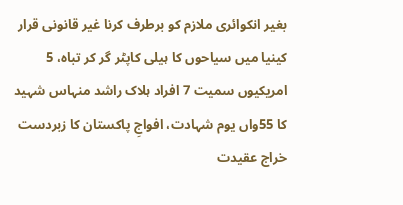بغیر انکوائری ملازم کو برطرف کرنا غیر قانونی قرار کینیا میں سیاحوں کا ہیلی کاپٹر گر کر تباہ، 5 امریکیوں سمیت 7 افراد ہلاک راشد منہاس شہید کا 55واں یوم شہادت، افواجِ پاکستان کا زبردست خراج عقیدت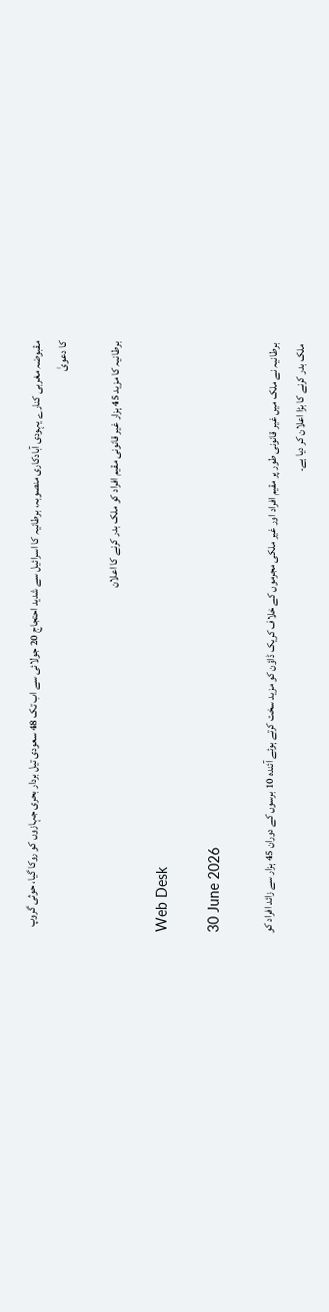مقبوضہ مغربی کنارے یہودی آبادکاری منصوبہ، برطانیہ کا اسرائیل سے شدید احتجاج 20 جولائی سے اب تک 48 سعودی تیل بردار بحری جہازوں کو روکا گیا، حوثی گروپ کا دعویٰ

برطانیہ کا مزید 45 ہزار غیر قانونی مقیم افراد کو ملک بدر کرنے کا اعلان

Web Desk

30 June 2026

برطانیہ نے ملک میں غیر قانونی طور پر مقیم افراد اور غیر ملکی مجرموں کے خلاف کریک ڈاؤن کو مزید سخت کرتے ہوئے آئندہ 10 برسوں کے دوران 45 ہزار سے زائد افراد کو ملک بدر کرنے کا بڑا اعلان کر دیا ہے۔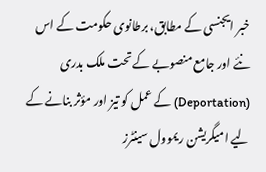خبر ایجنسی کے مطابق، برطانوی حکومت کے اس نئے اور جامع منصوبے کے تحت ملک بدری (Deportation) کے عمل کو تیز اور مؤثر بنانے کے لیے امیگریشن ریموول سینٹرز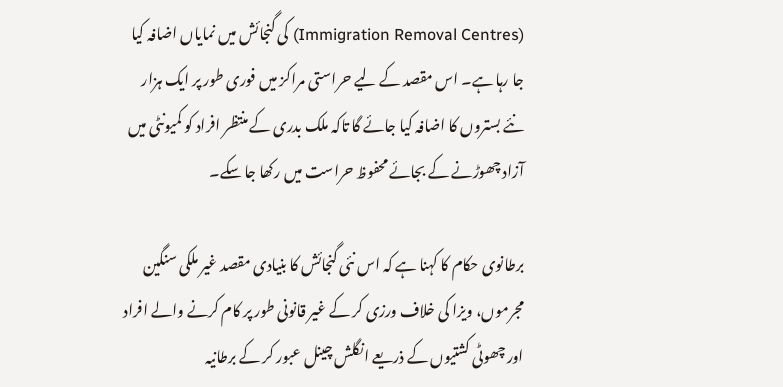(Immigration Removal Centres) کی گنجائش میں نمایاں اضافہ کیا جا رہا ہے۔ اس مقصد کے لیے حراستی مراکز میں فوری طور پر ایک ہزار نئے بستروں کا اضافہ کیا جائے گا تاکہ ملک بدری کے منتظر افراد کو کمیونٹی میں آزاد چھوڑنے کے بجائے محفوظ حراست میں رکھا جا سکے۔

برطانوی حکام کا کہنا ہے کہ اس نئی گنجائش کا بنیادی مقصد غیر ملکی سنگین مجرموں، ویزا کی خلاف ورزی کر کے غیر قانونی طور پر کام کرنے والے افراد اور چھوٹی کشتیوں کے ذریعے انگلش چینل عبور کر کے برطانیہ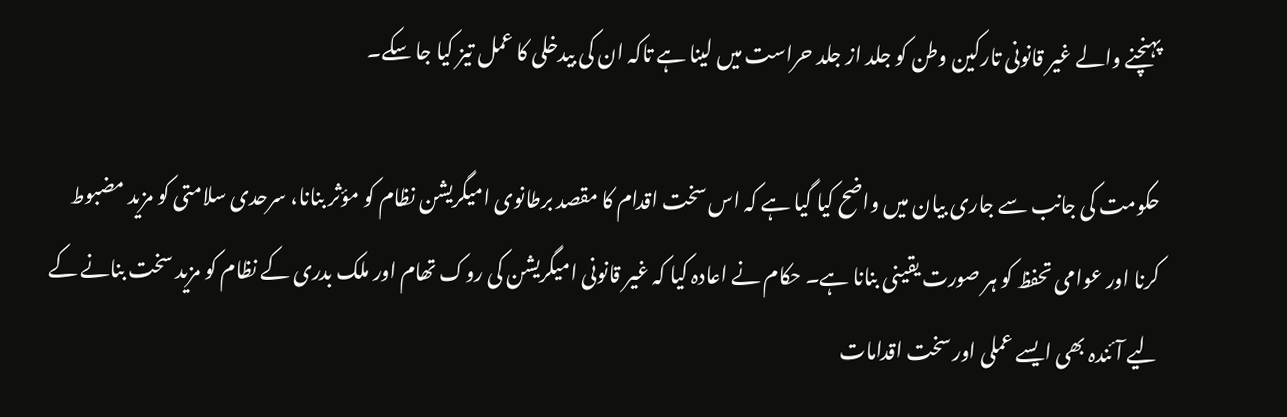پہنچنے والے غیر قانونی تارکین وطن کو جلد از جلد حراست میں لینا ہے تاکہ ان کی بیدخلی کا عمل تیز کیا جا سکے۔

حکومت کی جانب سے جاری بیان میں واضح کیا گیا ہے کہ اس سخت اقدام کا مقصد برطانوی امیگریشن نظام کو مؤثر بنانا، سرحدی سلامتی کو مزید مضبوط کرنا اور عوامی تحفظ کو ہر صورت یقینی بنانا ہے۔ حکام نے اعادہ کیا کہ غیر قانونی امیگریشن کی روک تھام اور ملک بدری کے نظام کو مزید سخت بنانے کے لیے آئندہ بھی ایسے عملی اور سخت اقدامات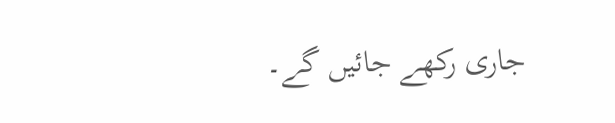جاری رکھے جائیں گے۔